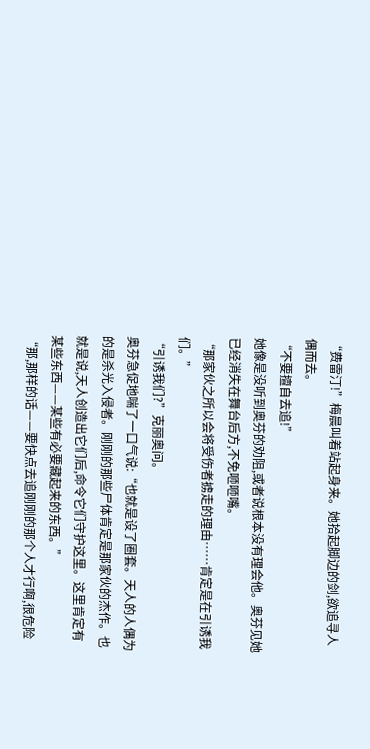“费雷汀!”梅晨叫着站起身来。她拾起脚边的剑,欲追寻人偶而去。
“不要擅自去追!”
她像是没听到奥芬的劝阻,或者说根本没有理会他。奥芬见她已经消失在舞台后方,不免咂咂嘴。
“那家伙之所以会将受伤者掳走的理由……肯定是在引诱我们。”
“引诱我们?”克丽奥问。
奥芬急促地喘了一口气说:“也就是设了圈套。天人的人偶为的是杀光入侵者。刚刚的那些尸体肯定是那家伙的杰作。也就是说,天人创造出它们后,命令它们守护这里。这里肯定有某些东西——某些有必要藏起来的东西。”
“那,那样的话——要快点去追刚刚的那个人才行啊,很危险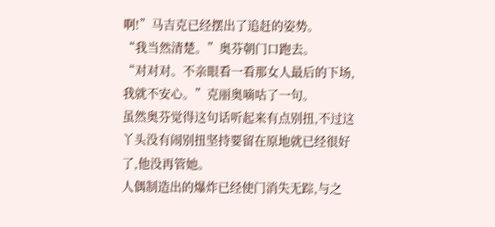啊!”马吉克已经摆出了追赶的姿势。
“我当然清楚。”奥芬朝门口跑去。
“对对对。不亲眼看一看那女人最后的下场,我就不安心。”克丽奥嘀咕了一句。
虽然奥芬觉得这句话听起来有点别扭,不过这丫头没有闹别扭坚持要留在原地就已经很好了,他没再管她。
人偶制造出的爆炸已经使门消失无踪,与之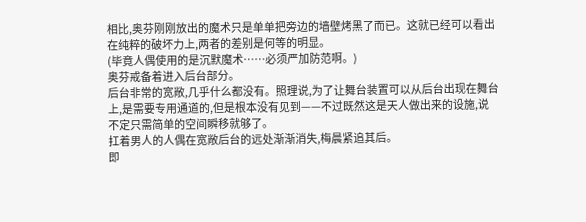相比,奥芬刚刚放出的魔术只是单单把旁边的墙壁烤黑了而已。这就已经可以看出在纯粹的破坏力上,两者的差别是何等的明显。
(毕竟人偶使用的是沉默魔术……必须严加防范啊。)
奥芬戒备着进入后台部分。
后台非常的宽敞,几乎什么都没有。照理说,为了让舞台装置可以从后台出现在舞台上,是需要专用通道的,但是根本没有见到——不过既然这是天人做出来的设施,说不定只需简单的空间瞬移就够了。
扛着男人的人偶在宽敞后台的远处渐渐消失,梅晨紧追其后。
即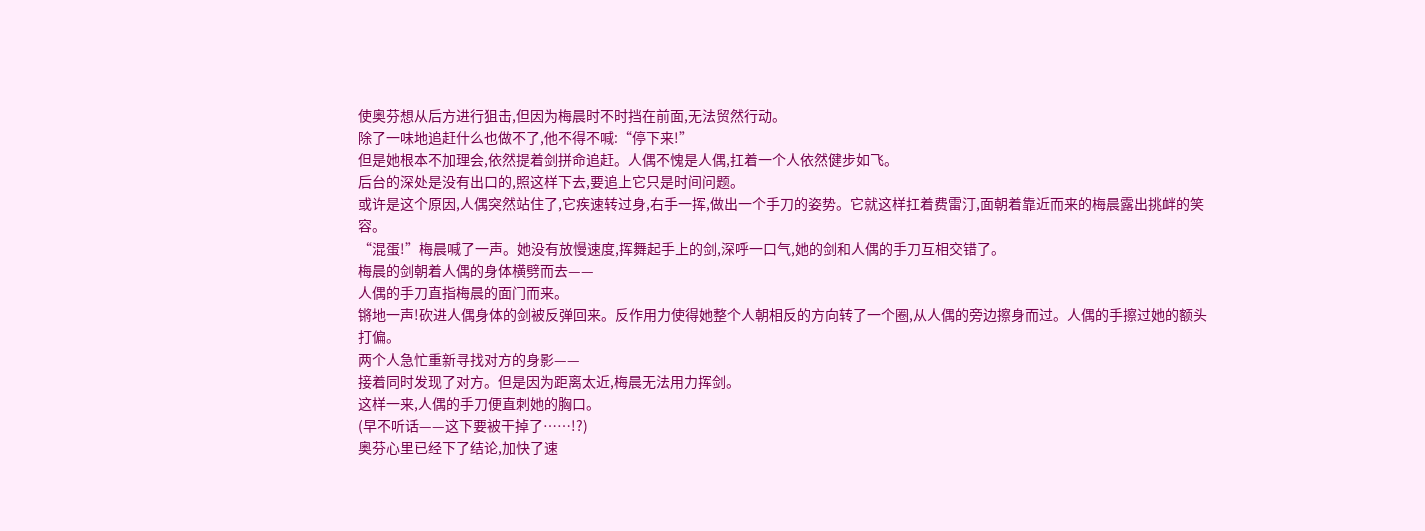使奥芬想从后方进行狙击,但因为梅晨时不时挡在前面,无法贸然行动。
除了一味地追赶什么也做不了,他不得不喊:“停下来!”
但是她根本不加理会,依然提着剑拼命追赶。人偶不愧是人偶,扛着一个人依然健步如飞。
后台的深处是没有出口的,照这样下去,要追上它只是时间问题。
或许是这个原因,人偶突然站住了,它疾速转过身,右手一挥,做出一个手刀的姿势。它就这样扛着费雷汀,面朝着靠近而来的梅晨露出挑衅的笑容。
“混蛋!”梅晨喊了一声。她没有放慢速度,挥舞起手上的剑,深呼一口气,她的剑和人偶的手刀互相交错了。
梅晨的剑朝着人偶的身体横劈而去——
人偶的手刀直指梅晨的面门而来。
锵地一声!砍进人偶身体的剑被反弹回来。反作用力使得她整个人朝相反的方向转了一个圈,从人偶的旁边擦身而过。人偶的手擦过她的额头打偏。
两个人急忙重新寻找对方的身影——
接着同时发现了对方。但是因为距离太近,梅晨无法用力挥剑。
这样一来,人偶的手刀便直刺她的胸口。
(早不听话——这下要被干掉了……!?)
奥芬心里已经下了结论,加快了速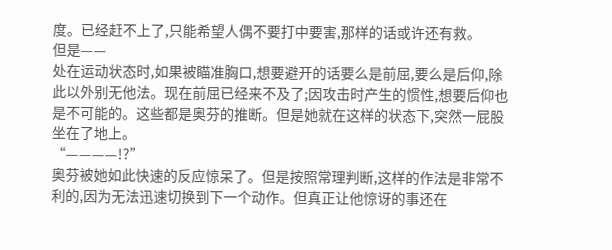度。已经赶不上了,只能希望人偶不要打中要害,那样的话或许还有救。
但是——
处在运动状态时,如果被瞄准胸口,想要避开的话要么是前屈,要么是后仰,除此以外别无他法。现在前屈已经来不及了;因攻击时产生的惯性,想要后仰也是不可能的。这些都是奥芬的推断。但是她就在这样的状态下,突然一屁股坐在了地上。
“————!?”
奥芬被她如此快速的反应惊呆了。但是按照常理判断,这样的作法是非常不利的,因为无法迅速切换到下一个动作。但真正让他惊讶的事还在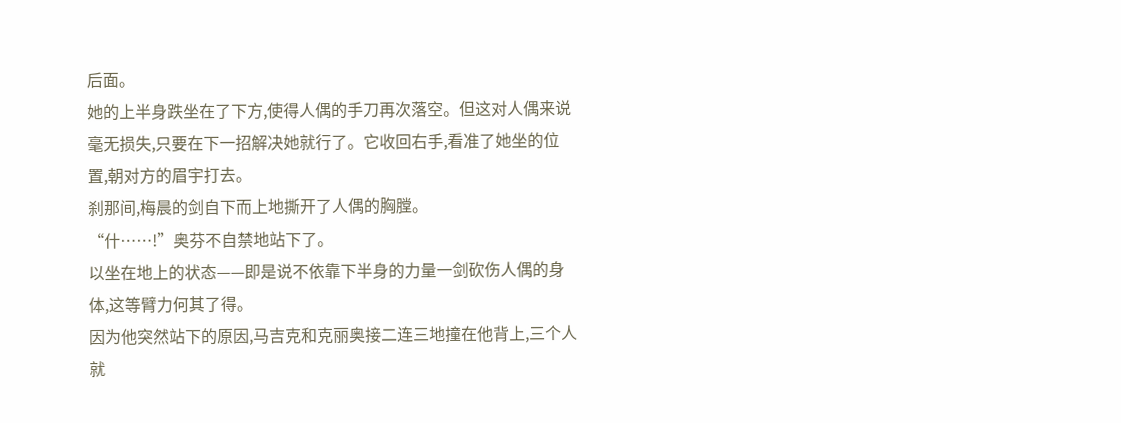后面。
她的上半身跌坐在了下方,使得人偶的手刀再次落空。但这对人偶来说毫无损失,只要在下一招解决她就行了。它收回右手,看准了她坐的位置,朝对方的眉宇打去。
刹那间,梅晨的剑自下而上地撕开了人偶的胸膛。
“什……!”奥芬不自禁地站下了。
以坐在地上的状态——即是说不依靠下半身的力量一剑砍伤人偶的身体,这等臂力何其了得。
因为他突然站下的原因,马吉克和克丽奥接二连三地撞在他背上,三个人就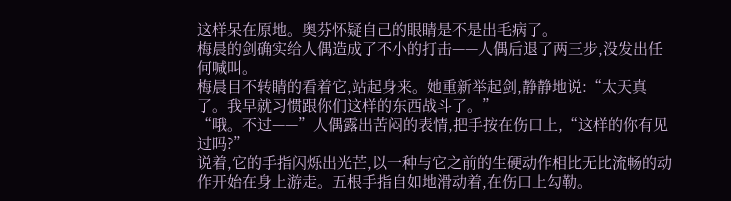这样呆在原地。奥芬怀疑自己的眼睛是不是出毛病了。
梅晨的剑确实给人偶造成了不小的打击——人偶后退了两三步,没发出任何喊叫。
梅晨目不转睛的看着它,站起身来。她重新举起剑,静静地说:“太天真了。我早就习惯跟你们这样的东西战斗了。”
“哦。不过——”人偶露出苦闷的表情,把手按在伤口上,“这样的你有见过吗?”
说着,它的手指闪烁出光芒,以一种与它之前的生硬动作相比无比流畅的动作开始在身上游走。五根手指自如地滑动着,在伤口上勾勒。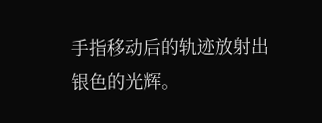手指移动后的轨迹放射出银色的光辉。